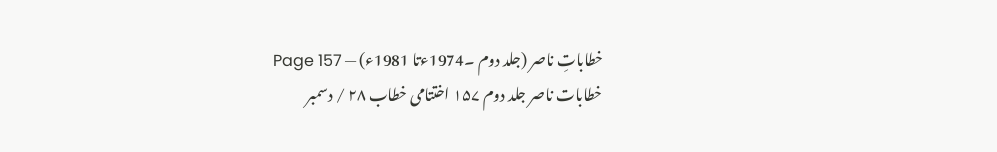خطاباتِ ناصر (جلد دوم ۔1974ءتا 1981ء) — Page 157
خطابات ناصر جلد دوم ۱۵۷ اختتامی خطاب ۲۸ / دسمبر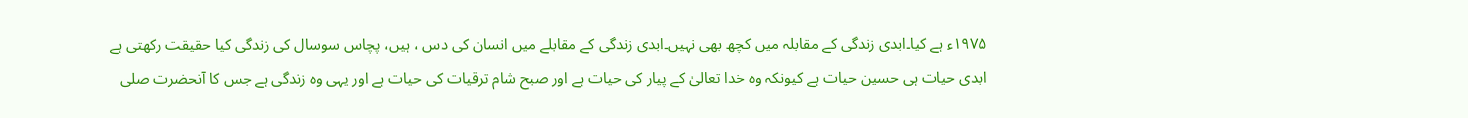۱۹۷۵ء ہے کیا۔ابدی زندگی کے مقابلہ میں کچھ بھی نہیں۔ابدی زندگی کے مقابلے میں انسان کی دس ، ہیں، پچاس سوسال کی زندگی کیا حقیقت رکھتی ہے ابدی حیات ہی حسین حیات ہے کیونکہ وہ خدا تعالیٰ کے پیار کی حیات ہے اور صبح شام ترقیات کی حیات ہے اور یہی وہ زندگی ہے جس کا آنحضرت صلی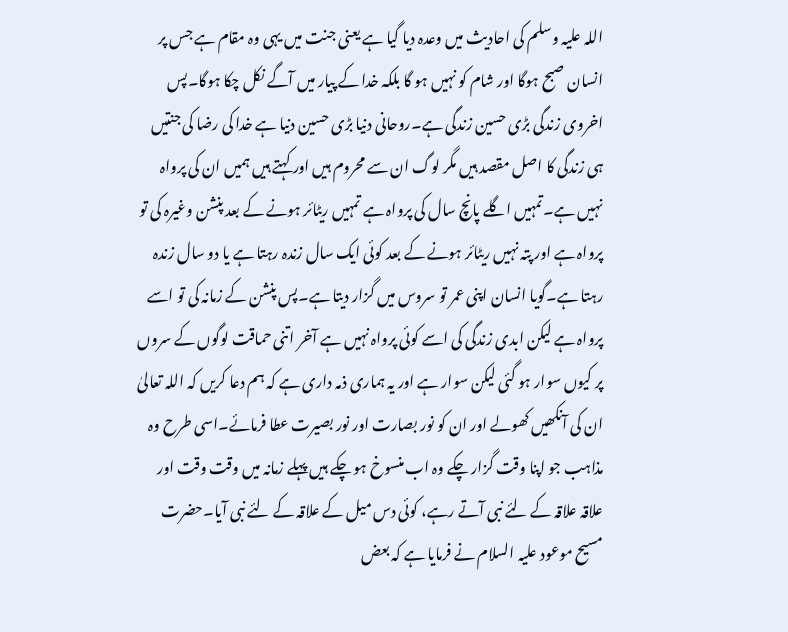اللہ علیہ وسلم کی احادیث میں وعدہ دیا گیا ہے یعنی جنت میں یہی وہ مقام ہے جس پر انسان صبح ہوگا اور شام کو نہیں ہو گا بلکہ خدا کے پیار میں آگے نکل چکا ہوگا۔پس اخروی زندگی بڑی حسین زندگی ہے۔روحانی دنیا بڑی حسین دنیا ہے خدا کی رضا کی جنتیں ہی زندگی کا اصل مقصد ہیں مگر لوگ ان سے محروم ہیں اور کہتے ہیں ہمیں ان کی پرواہ نہیں ہے۔تمہیں اگلے پانچ سال کی پرواہ ہے تمہیں ریٹائر ہونے کے بعد پنشن وغیرہ کی تو پرواہ ہے اور پتہ نہیں ریٹائر ہونے کے بعد کوئی ایک سال زندہ رہتا ہے یا دو سال زندہ رہتا ہے۔گویا انسان اپنی عمر تو سروس میں گزار دیتا ہے۔پس پنشن کے زمانہ کی تو اسے پرواہ ہے لیکن ابدی زندگی کی اسے کوئی پرواہ نہیں ہے آخر اتنی حماقت لوگوں کے سروں پر کیوں سوار ہو گئی لیکن سوار ہے اور یہ ہماری ذمہ داری ہے کہ ہم دعا کریں کہ اللہ تعالیٰ ان کی آنکھیں کھولے اور ان کو نور بصارت اور نور بصیرت عطا فرمائے۔اسی طرح وہ مذاہب جو اپنا وقت گزار چکے وہ اب منسوخ ہو چکے ہیں پہلے زمانہ میں وقت وقت اور علاقہ علاقہ کے لئے نبی آتے رہے، کوئی دس میل کے علاقہ کے لئے نبی آیا۔حضرت مسیح موعود علیہ السلام نے فرمایا ہے کہ بعض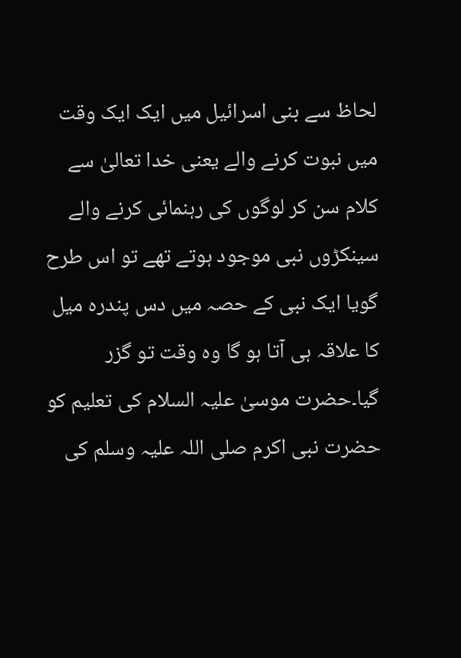لحاظ سے بنی اسرائیل میں ایک ایک وقت میں نبوت کرنے والے یعنی خدا تعالیٰ سے کلام سن کر لوگوں کی رہنمائی کرنے والے سینکڑوں نبی موجود ہوتے تھے تو اس طرح گویا ایک نبی کے حصہ میں دس پندرہ میل کا علاقہ ہی آتا ہو گا وہ وقت تو گزر گیا۔حضرت موسیٰ علیہ السلام کی تعلیم کو حضرت نبی اکرم صلی اللہ علیہ وسلم کی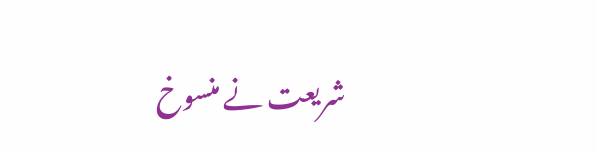شریعت نے منسوخ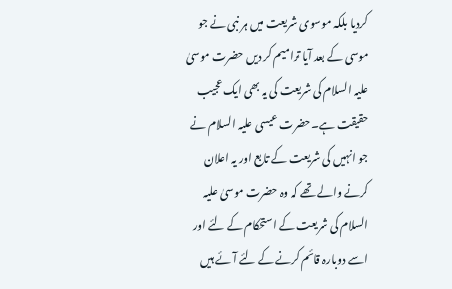کردیا بلکہ موسوی شریعت میں ہر نبی نے جو موسی کے بعد آیا ترامیم کر دیں حضرت موسیٰ علیہ السلام کی شریعت کی یہ بھی ایک عجیب حقیقت ہے۔حضرت عیسی علیہ السلام نے جو انہیں کی شریعت کے تابع اور یہ اعلان کرنے والے تھے کہ وہ حضرت موسیٰ علیہ السلام کی شریعت کے استحکام کے لئے اور اسے دوبارہ قائم کرنے کے لئے آئے ہیں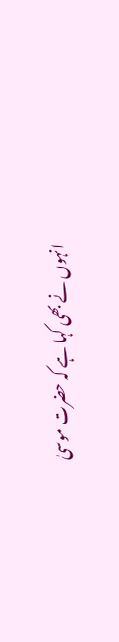انہوں نے بھی کہا ہے کہ حضرت موسیٰ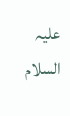علیہ السلام